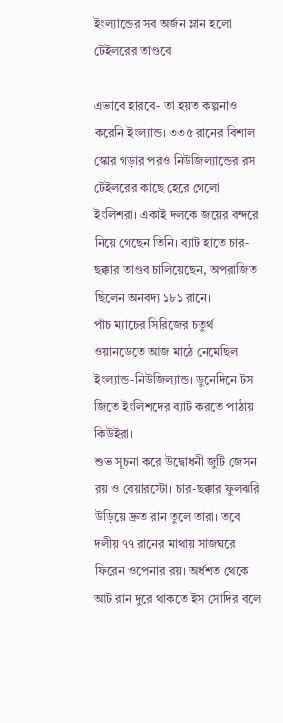ইংল্যান্ডের সব অর্জন ম্লান হলো টেইলরের তাণ্ডবে

এভাবে হারবে- তা হয়ত কল্পনাও করেনি ইংল্যান্ড। ৩৩৫ রানের বিশাল স্কোর গড়ার পরও নিউজিল্যান্ডের রস টেইলরের কাছে হেরে গেলো ইংলিশরা। একাই দলকে জয়ের বন্দরে নিয়ে গেছেন তিনি। ব্যাট হাতে চার-ছক্কার তাণ্ডব চালিয়েছেন, অপরাজিত ছিলেন অনবদ্য ১৮১ রানে।
পাঁচ ম্যাচের সিরিজের চতুর্থ ওয়ানডেতে আজ মাঠে নেমেছিল ইংল্যান্ড-নিউজিল্যান্ড। ডুনেদিনে টস জিতে ইংলিশদের ব্যাট করতে পাঠায় কিউইরা।
শুভ সূচনা করে উদ্বোধনী জুটি জেসন রয় ও বেয়ারস্টো। চার-ছক্কার ফুলঝরি উড়িয়ে দ্রুত রান তুলে তারা। তবে দলীয় ৭৭ রানের মাথায় সাজঘরে ফিরেন ওপেনার রয়। অর্ধশত থেকে আট রান দুরে থাকতে ইস সোদির বলে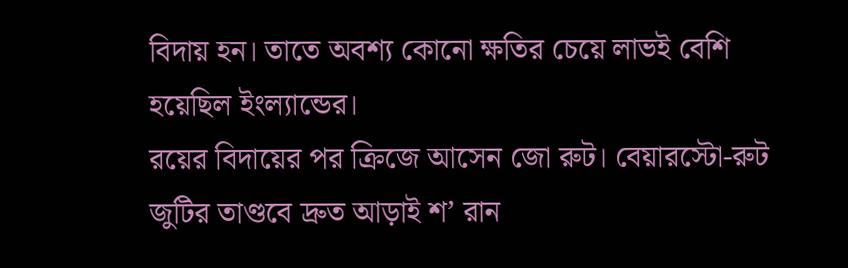বিদায় হন। তাতে অবশ্য কোনো ক্ষতির চেয়ে লাভই বেশি হয়েছিল ইংল্যান্ডের।
রয়ের বিদায়ের পর ক্রিজে আসেন জো রুট। বেয়ারস্টো-রুট জুটির তাণ্ডবে দ্রুত আড়াই শ’ রান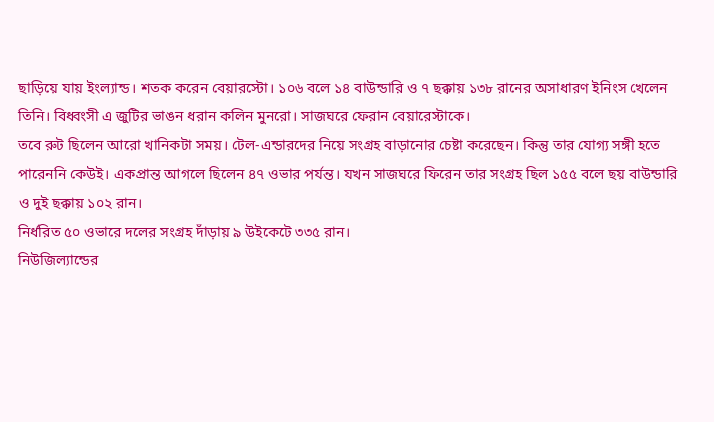ছাড়িয়ে যায় ইংল্যান্ড। শতক করেন বেয়ারস্টো। ১০৬ বলে ১৪ বাউন্ডারি ও ৭ ছক্কায় ১৩৮ রানের অসাধারণ ইনিংস খেলেন তিনি। বিধ্বংসী এ জুটির ভাঙন ধরান কলিন মুনরো। সাজঘরে ফেরান বেয়ারেস্টাকে।
তবে রুট ছিলেন আরো খানিকটা সময়। টেল-এন্ডারদের নিয়ে সংগ্রহ বাড়ানোর চেষ্টা করেছেন। কিন্তু তার যোগ্য সঙ্গী হতে পারেননি কেউই। একপ্রান্ত আগলে ছিলেন ৪৭ ওভার পর্যন্ত। যখন সাজঘরে ফিরেন তার সংগ্রহ ছিল ১৫৫ বলে ছয় বাউন্ডারি ও দুই ছক্কায় ১০২ রান।
নির্ধরিত ৫০ ওভারে দলের সংগ্রহ দাঁড়ায় ৯ উইকেটে ৩৩৫ রান।
নিউজিল্যান্ডের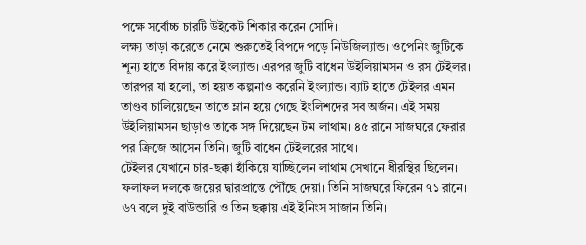পক্ষে সর্বোচ্চ চারটি উইকেট শিকার করেন সোদি।
লক্ষ্য তাড়া করেতে নেমে শুরুতেই বিপদে পড়ে নিউজিল্যান্ড। ওপেনিং জুটিকে শূন্য হাতে বিদায় করে ইংল্যান্ড। এরপর জুটি বাধেন উইলিয়ামসন ও রস টেইলর। তারপর যা হলো, তা হয়ত কল্পনাও করেনি ইংল্যান্ড। ব্যাট হাতে টেইলর এমন তাণ্ডব চালিয়েছেন তাতে ম্লান হয়ে গেছে ইংলিশদের সব অর্জন। এই সময় উইলিয়ামসন ছাড়াও তাকে সঙ্গ দিয়েছেন টম লাথাম। ৪৫ রানে সাজঘরে ফেরার পর ক্রিজে আসেন তিনি। জুটি বাধেন টেইলরের সাথে।
টেইলর যেখানে চার-ছক্কা হাঁকিয়ে যাচ্ছিলেন লাথাম সেখানে ধীরস্থির ছিলেন। ফলাফল দলকে জয়ের দ্বারপ্রান্তে পৌঁছে দেয়া। তিনি সাজঘরে ফিরেন ৭১ রানে। ৬৭ বলে দুই বাউন্ডারি ও তিন ছক্কায় এই ইনিংস সাজান তিনি।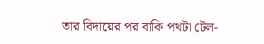তার বিদায়ের পর বাকি পথটা টেল-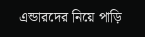এন্ডারদের নিয়ে পাড়ি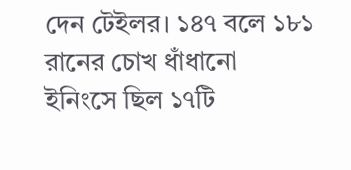দেন টেইলর। ১৪৭ বলে ১৮১ রানের চোখ ধাঁধানো ইনিংসে ছিল ১৭টি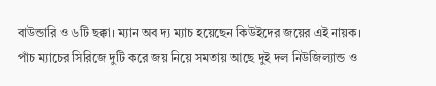বাউন্ডারি ও ৬টি ছক্কা। ম্যান অব দ্য ম্যাচ হয়েছেন কিউইদের জয়ের এই নায়ক।
পাঁচ ম্যাচের সিরিজে দুটি করে জয় নিয়ে সমতায় আছে দুই দল নিউজিল্যান্ড ও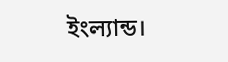ইংল্যান্ড।